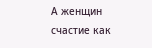А женщин счастие как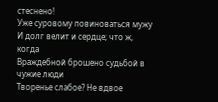стеснено!
Уже суровому повиноваться мужу
И долг велит и сердце; что ж, когда
Враждебной брошено судьбой в чужие люди
Творенье слабое? Не вдвое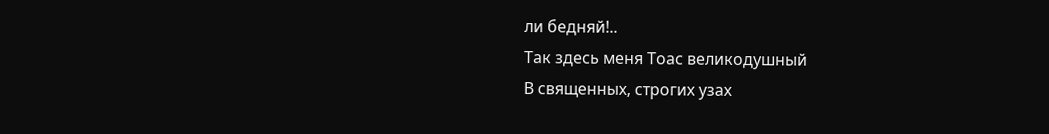ли бедняй!..
Так здесь меня Тоас великодушный
В священных, строгих узах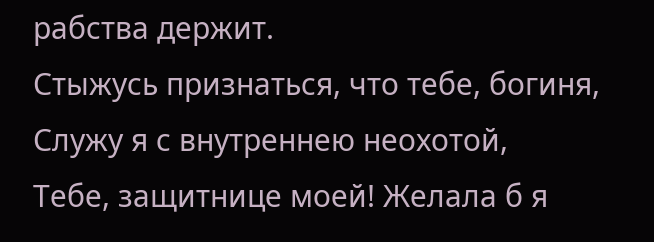рабства держит.
Стыжусь признаться, что тебе, богиня,
Служу я с внутреннею неохотой,
Тебе, защитнице моей! Желала б я